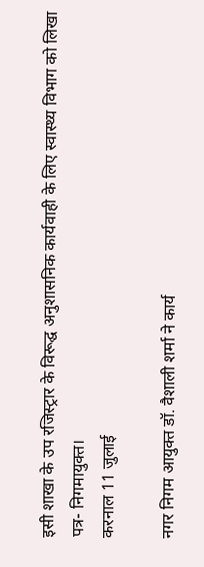इसी शाखा के उप रजिस्ट्रार के विरूद्घ अनुशासनिक कार्यवाही के लिए स्वास्थ्य विभाग को लिखा पत्र- निगमायुक्त।
करनाल 11 जुलाई

नगर निगम आयुक्त डॉ. वैशाली शर्मा ने कार्य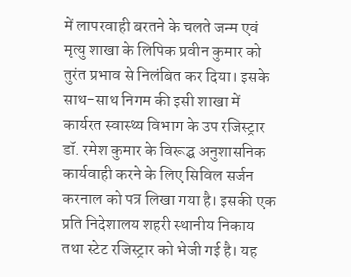में लापरवाही बरतने के चलते जन्म एवं मृत्यु शाखा के लिपिक प्रवीन कुमार को तुरंत प्रभाव से निलंबित कर दिया। इसके साथ-साथ निगम की इसी शाखा में कार्यरत स्वास्थ्य विभाग के उप रजिस्ट्रार डॉ. रमेश कुमार के विरूद्घ अनुशासनिक कार्यवाही करने के लिए सिविल सर्जन करनाल को पत्र लिखा गया है। इसकी एक प्रति निदेशालय शहरी स्थानीय निकाय तथा स्टेट रजिस्ट्रार को भेजी गई है। यह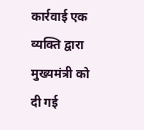कार्रवाई एक व्यक्ति द्वारा मुख्यमंत्री को दी गई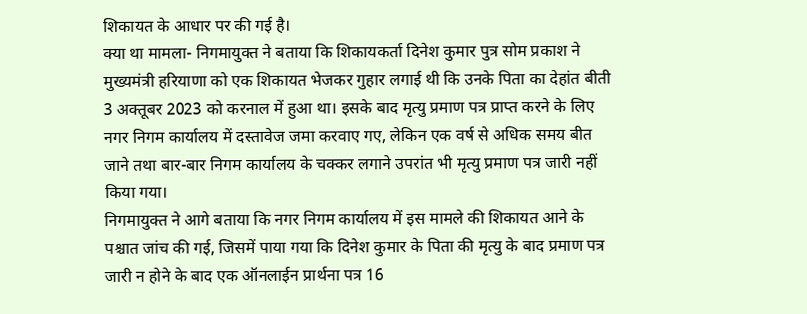शिकायत के आधार पर की गई है।
क्या था मामला- निगमायुक्त ने बताया कि शिकायकर्ता दिनेश कुमार पुत्र सोम प्रकाश ने मुख्यमंत्री हरियाणा को एक शिकायत भेजकर गुहार लगाई थी कि उनके पिता का देहांत बीती 3 अक्तूबर 2023 को करनाल में हुआ था। इसके बाद मृत्यु प्रमाण पत्र प्राप्त करने के लिए नगर निगम कार्यालय में दस्तावेज जमा करवाए गए, लेकिन एक वर्ष से अधिक समय बीत जाने तथा बार-बार निगम कार्यालय के चक्कर लगाने उपरांत भी मृत्यु प्रमाण पत्र जारी नहीं किया गया।
निगमायुक्त ने आगे बताया कि नगर निगम कार्यालय में इस मामले की शिकायत आने के पश्चात जांच की गई, जिसमें पाया गया कि दिनेश कुमार के पिता की मृत्यु के बाद प्रमाण पत्र जारी न होने के बाद एक ऑनलाईन प्रार्थना पत्र 16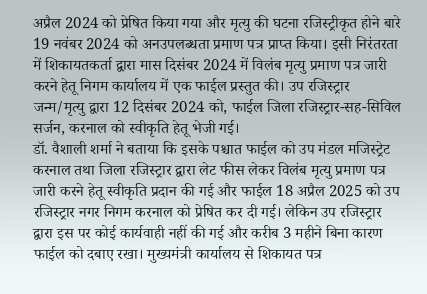अप्रैल 2024 को प्रेषित किया गया और मृत्यु की घटना रजिस्ट्रीकृत होने बारे 19 नवंबर 2024 को अनउपलब्धता प्रमाण पत्र प्राप्त किया। इसी निरंतरता में शिकायतकर्ता द्वारा मास दिसंबर 2024 में विलंब मृत्यु प्रमाण पत्र जारी करने हेतू निगम कार्यालय में एक फाईल प्रस्तुत की। उप रजिस्ट्रार जन्म/मृत्यु द्वारा 12 दिसंबर 2024 को, फाईल जिला रजिस्ट्रार-सह-सिविल सर्जन, करनाल को स्वीकृति हेतू भेजी गई।
डॉ. वैशाली शर्मा ने बताया कि इसके पश्चात फाईल को उप मंडल मजिस्ट्रेट करनाल तथा जिला रजिस्ट्रार द्वारा लेट फीस लेकर विलंब मृत्यु प्रमाण पत्र जारी करने हेतू स्वीकृति प्रदान की गई और फाईल 18 अप्रैल 2025 को उप रजिस्ट्रार नगर निगम करनाल को प्रेषित कर दी गई। लेकिन उप रजिस्ट्रार द्वारा इस पर कोई कार्यवाही नहीं की गई और करीब 3 महीने बिना कारण फाईल को दबाए रखा। मुख्यमंत्री कार्यालय से शिकायत पत्र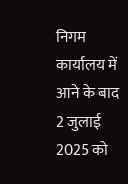निगम कार्यालय में आने के बाद 2 जुलाई 2025 को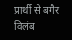प्रार्थी से बगैर विलंब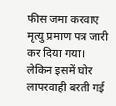फीस जमा करवाए मृत्यु प्रमाण पत्र जारी कर दिया गया। लेकिन इसमें घोर लापरवाही बरती गई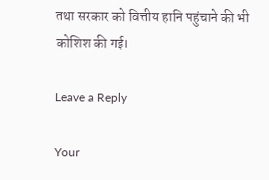तथा सरकार को वित्तीय हानि पहुंचाने की भी कोशिश की गई।

Leave a Reply

Your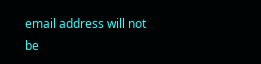email address will not be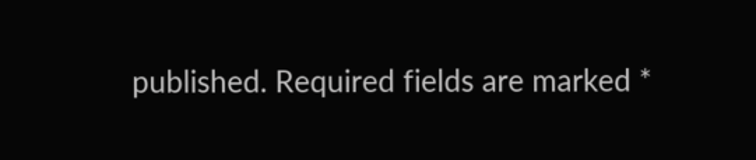published. Required fields are marked *